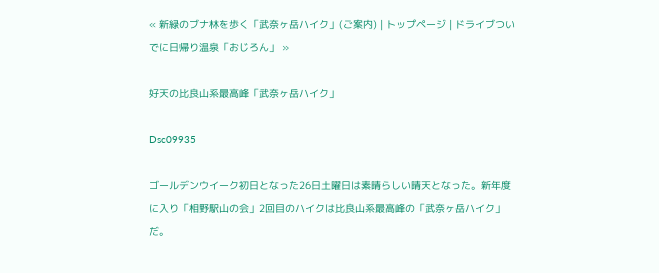« 新緑のブナ林を歩く「武奈ヶ岳ハイク」(ご案内) | トップページ | ドライブついでに日帰り温泉「おじろん」 »

好天の比良山系最高峰「武奈ヶ岳ハイク」

Dsc09935

ゴールデンウイーク初日となった26日土曜日は素晴らしい晴天となった。新年度に入り「相野駅山の会」2回目のハイクは比良山系最高峰の「武奈ヶ岳ハイク」だ。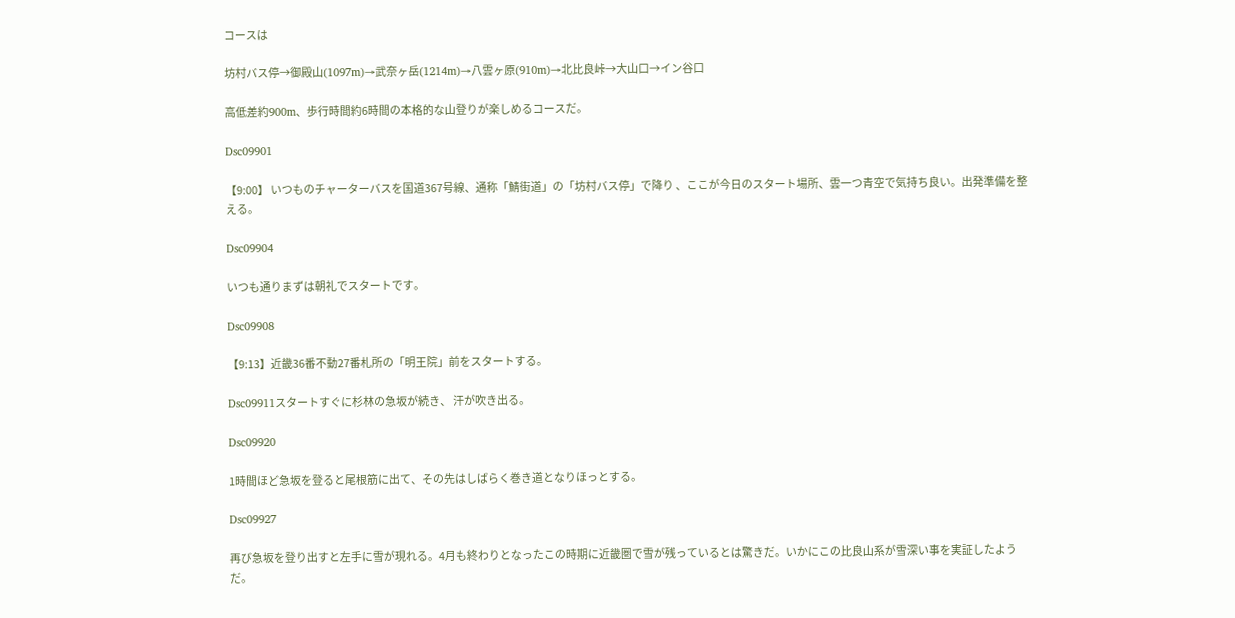コースは

坊村バス停→御殿山(1097m)→武奈ヶ岳(1214m)→八雲ヶ原(910m)→北比良峠→大山口→イン谷口

高低差約900m、歩行時間約6時間の本格的な山登りが楽しめるコースだ。

Dsc09901

【9:00】 いつものチャーターバスを国道367号線、通称「鯖街道」の「坊村バス停」で降り 、ここが今日のスタート場所、雲一つ青空で気持ち良い。出発準備を整える。

Dsc09904

いつも通りまずは朝礼でスタートです。

Dsc09908

【9:13】近畿36番不動27番札所の「明王院」前をスタートする。

Dsc09911スタートすぐに杉林の急坂が続き、 汗が吹き出る。

Dsc09920

1時間ほど急坂を登ると尾根筋に出て、その先はしばらく巻き道となりほっとする。

Dsc09927

再び急坂を登り出すと左手に雪が現れる。4月も終わりとなったこの時期に近畿圏で雪が残っているとは驚きだ。いかにこの比良山系が雪深い事を実証したようだ。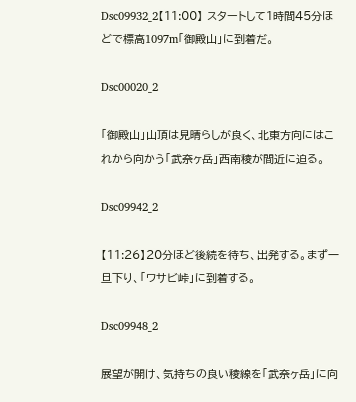Dsc09932_2【11:00】 スタートして1時間45分ほどで標高1097m「御殿山」に到着だ。

Dsc00020_2

「御殿山」山頂は見晴らしが良く、北東方向にはこれから向かう「武奈ヶ岳」西南稜が間近に迫る。

Dsc09942_2

【11:26】20分ほど後続を待ち、出発する。まず一旦下り、「ワサビ峠」に到着する。

Dsc09948_2

展望が開け、気持ちの良い稜線を「武奈ヶ岳」に向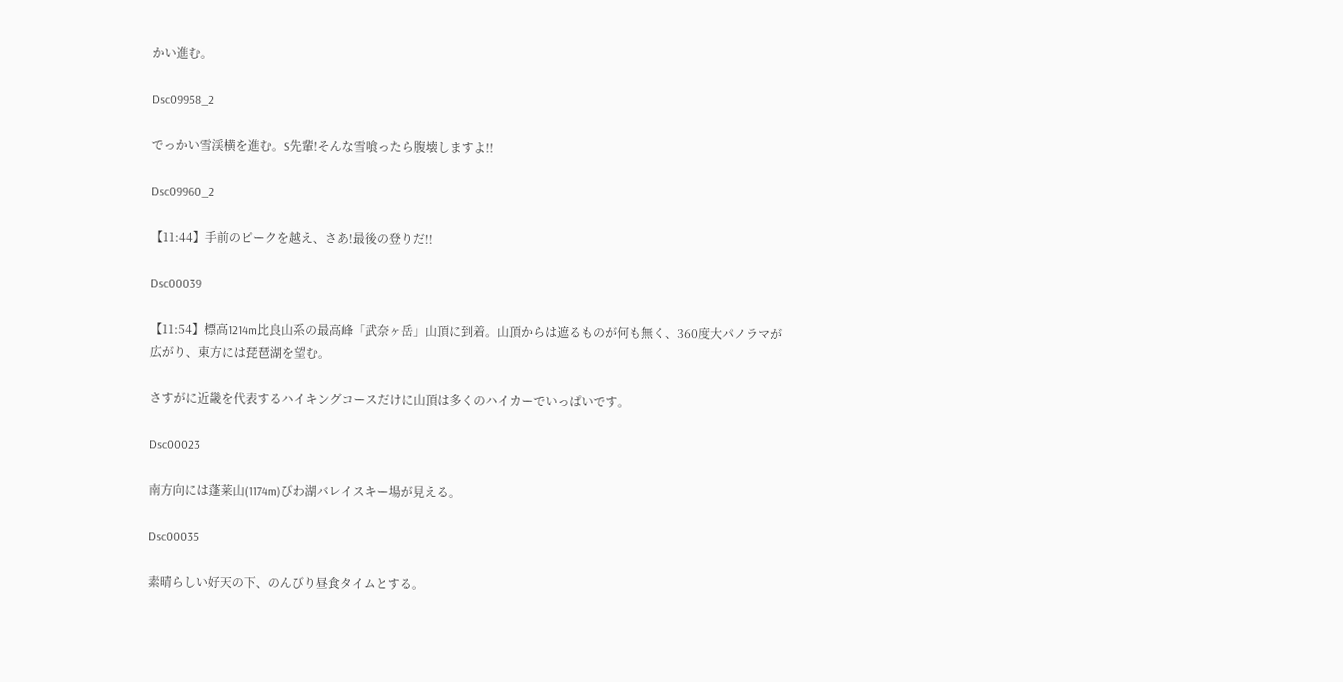かい進む。

Dsc09958_2

でっかい雪渓横を進む。S先輩!そんな雪喰ったら腹壊しますよ!!

Dsc09960_2

【11:44】手前のピークを越え、さあ!最後の登りだ!!

Dsc00039

【11:54】標高1214m比良山系の最高峰「武奈ヶ岳」山頂に到着。山頂からは遮るものが何も無く、360度大パノラマが広がり、東方には琵琶湖を望む。

さすがに近畿を代表するハイキングコースだけに山頂は多くのハイカーでいっぱいです。

Dsc00023

南方向には蓬莱山(1174m)びわ湖バレイスキー場が見える。

Dsc00035

素晴らしい好天の下、のんびり昼食タイムとする。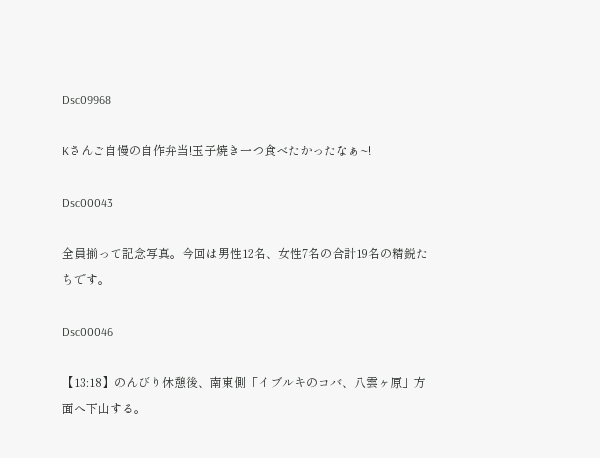Dsc09968

Kさんご自慢の自作弁当!玉子焼き一つ食べたかったなぁ~!

Dsc00043

全員揃って記念写真。今回は男性12名、女性7名の合計19名の精鋭たちです。

Dsc00046

【13:18】のんびり休憩後、南東側「イブルキのコバ、八雲ヶ原」方面へ下山する。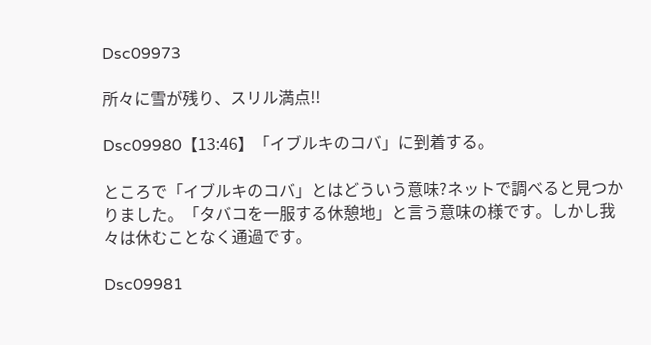Dsc09973

所々に雪が残り、スリル満点!!

Dsc09980【13:46】「イブルキのコバ」に到着する。

ところで「イブルキのコバ」とはどういう意味?ネットで調べると見つかりました。「タバコを一服する休憩地」と言う意味の様です。しかし我々は休むことなく通過です。

Dsc09981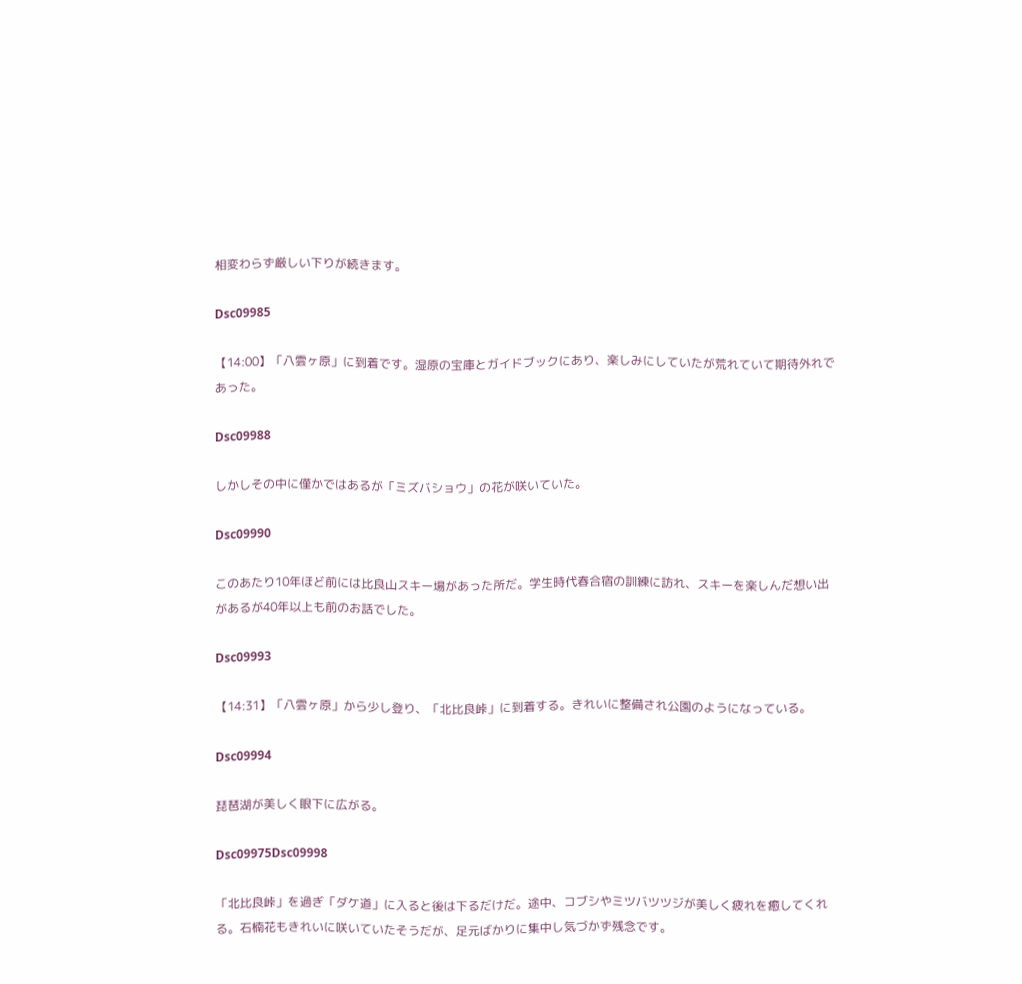相変わらず厳しい下りが続きます。

Dsc09985

【14:00】「八雲ヶ原」に到着です。湿原の宝庫とガイドブックにあり、楽しみにしていたが荒れていて期待外れであった。

Dsc09988

しかしその中に僅かではあるが「ミズバショウ」の花が咲いていた。

Dsc09990

このあたり10年ほど前には比良山スキー場があった所だ。学生時代春合宿の訓練に訪れ、スキーを楽しんだ想い出があるが40年以上も前のお話でした。

Dsc09993

【14:31】「八雲ヶ原」から少し登り、「北比良峠」に到着する。きれいに整備され公園のようになっている。

Dsc09994

琵琶湖が美しく眼下に広がる。

Dsc09975Dsc09998

「北比良峠」を過ぎ「ダケ道」に入ると後は下るだけだ。途中、コブシやミツバツツジが美しく疲れを癒してくれる。石楠花もきれいに咲いていたそうだが、足元ばかりに集中し気づかず残念です。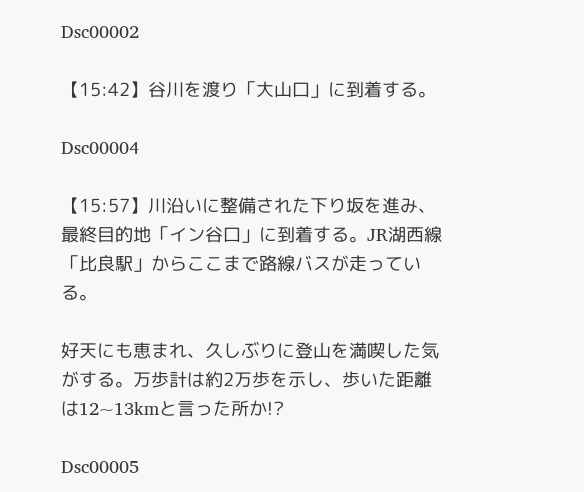Dsc00002

【15:42】谷川を渡り「大山口」に到着する。

Dsc00004

【15:57】川沿いに整備された下り坂を進み、最終目的地「イン谷口」に到着する。JR湖西線「比良駅」からここまで路線バスが走っている。

好天にも恵まれ、久しぶりに登山を満喫した気がする。万歩計は約2万歩を示し、歩いた距離は12~13kmと言った所か!?

Dsc00005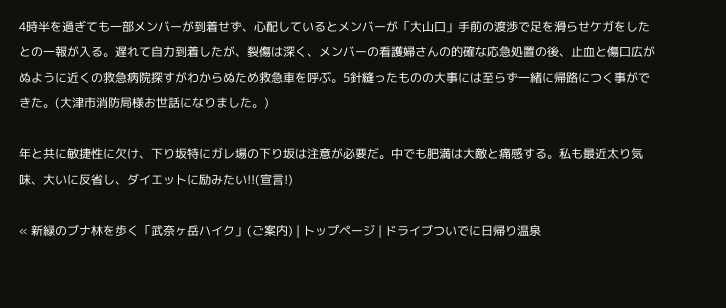4時半を過ぎても一部メンバーが到着せず、心配しているとメンバーが「大山口」手前の渡渉で足を滑らせケガをしたとの一報が入る。遅れて自力到着したが、裂傷は深く、メンバーの看護婦さんの的確な応急処置の後、止血と傷口広がぬように近くの救急病院探すがわからぬため救急車を呼ぶ。5針縫ったものの大事には至らず一緒に帰路につく事ができた。(大津市消防局様お世話になりました。)

年と共に敏捷性に欠け、下り坂特にガレ場の下り坂は注意が必要だ。中でも肥満は大敵と痛感する。私も最近太り気味、大いに反省し、ダイエットに励みたい!!(宣言!)

« 新緑のブナ林を歩く「武奈ヶ岳ハイク」(ご案内) | トップページ | ドライブついでに日帰り温泉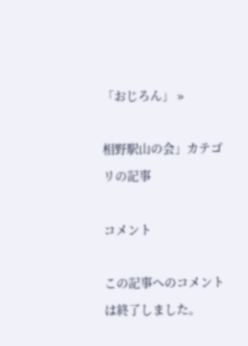「おじろん」 »

相野駅山の会」カテゴリの記事

コメント

この記事へのコメントは終了しました。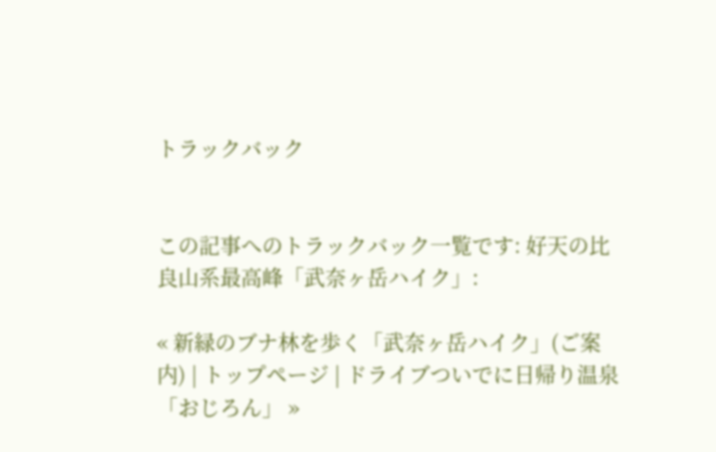トラックバック


この記事へのトラックバック一覧です: 好天の比良山系最高峰「武奈ヶ岳ハイク」:

« 新緑のブナ林を歩く「武奈ヶ岳ハイク」(ご案内) | トップページ | ドライブついでに日帰り温泉「おじろん」 »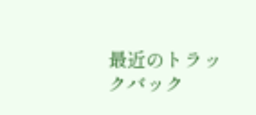最近のトラックバック